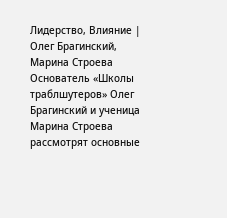Лидерство, Влияние | Олег Брагинский, Марина Строева
Основатель «Школы траблшутеров» Олег Брагинский и ученица Марина Строева рассмотрят основные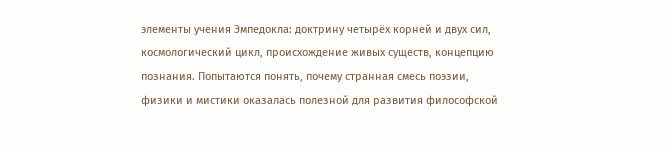элементы учения Эмпедокла: доктрину четырёх корней и двух сил, космологический цикл, происхождение живых существ, концепцию познания. Попытаются понять, почему странная смесь поэзии, физики и мистики оказалась полезной для развития философской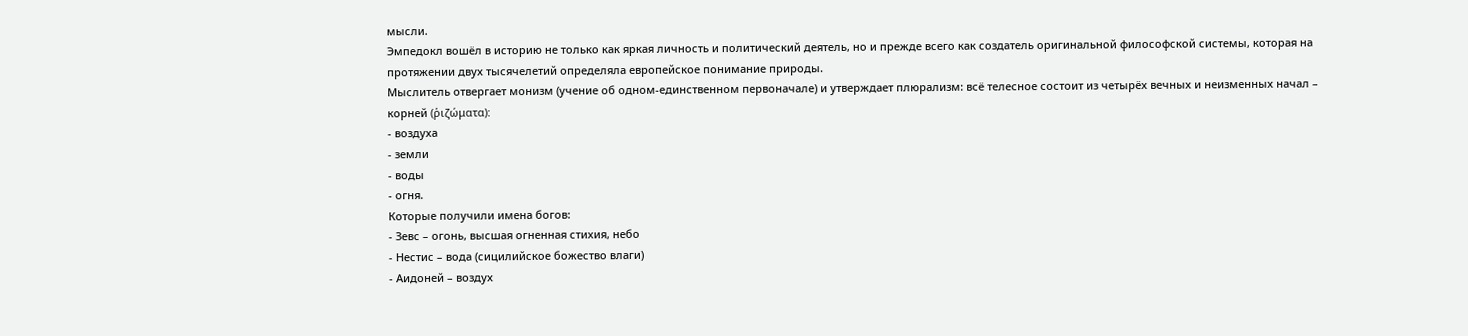мысли.
Эмпедокл вошёл в историю не только как яркая личность и политический деятель, но и прежде всего как создатель оригинальной философской системы, которая на протяжении двух тысячелетий определяла европейское понимание природы.
Мыслитель отвергает монизм (учение об одном-единственном первоначале) и утверждает плюрализм: всё телесное состоит из четырёх вечных и неизменных начал – корней (ῥιζώματα):
- воздуха
- земли
- воды
- огня.
Которые получили имена богов:
- Зевс – огонь, высшая огненная стихия, небо
- Нестис – вода (сицилийское божество влаги)
- Аидоней – воздух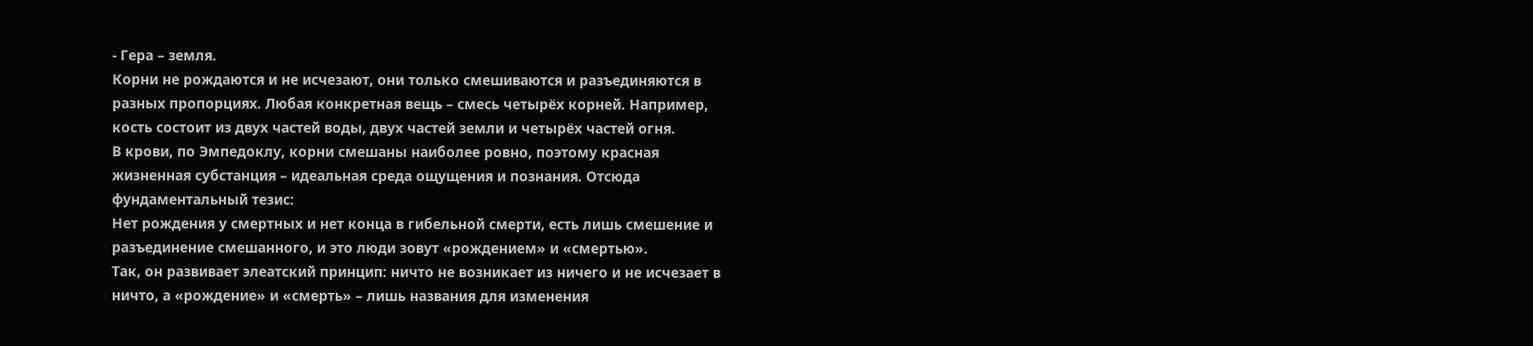- Гера – земля.
Корни не рождаются и не исчезают, они только смешиваются и разъединяются в разных пропорциях. Любая конкретная вещь – смесь четырёх корней. Например, кость состоит из двух частей воды, двух частей земли и четырёх частей огня.
В крови, по Эмпедоклу, корни смешаны наиболее ровно, поэтому красная жизненная субстанция – идеальная среда ощущения и познания. Отсюда фундаментальный тезис:
Нет рождения у смертных и нет конца в гибельной смерти, есть лишь смешение и разъединение смешанного, и это люди зовут «рождением» и «смертью».
Так, он развивает элеатский принцип: ничто не возникает из ничего и не исчезает в ничто, а «рождение» и «смерть» – лишь названия для изменения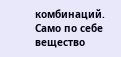комбинаций. Само по себе вещество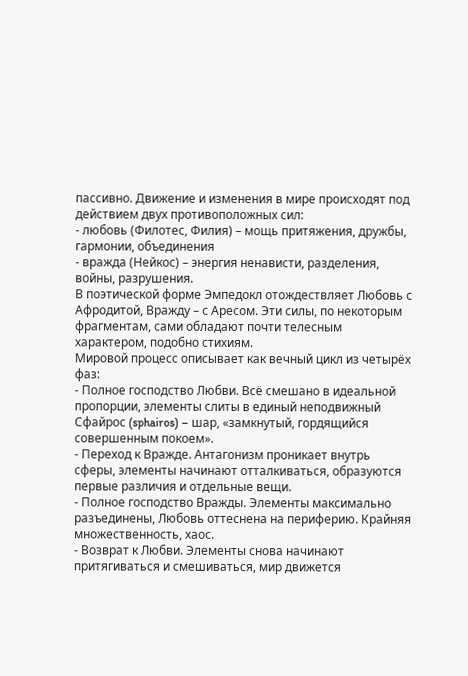пассивно. Движение и изменения в мире происходят под действием двух противоположных сил:
- любовь (Филотес, Филия) – мощь притяжения, дружбы, гармонии, объединения
- вражда (Нейкос) – энергия ненависти, разделения, войны, разрушения.
В поэтической форме Эмпедокл отождествляет Любовь с Афродитой, Вражду – с Аресом. Эти силы, по некоторым фрагментам, сами обладают почти телесным характером, подобно стихиям.
Мировой процесс описывает как вечный цикл из четырёх фаз:
- Полное господство Любви. Всё смешано в идеальной пропорции, элементы слиты в единый неподвижный Сфайрос (sphairos) – шар, «замкнутый, гордящийся совершенным покоем».
- Переход к Вражде. Антагонизм проникает внутрь сферы, элементы начинают отталкиваться, образуются первые различия и отдельные вещи.
- Полное господство Вражды. Элементы максимально разъединены, Любовь оттеснена на периферию. Крайняя множественность, хаос.
- Возврат к Любви. Элементы снова начинают притягиваться и смешиваться, мир движется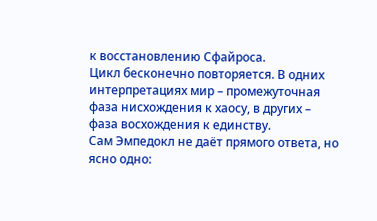к восстановлению Сфайроса.
Цикл бесконечно повторяется. В одних интерпретациях мир – промежуточная фаза нисхождения к хаосу, в других – фаза восхождения к единству.
Сам Эмпедокл не даёт прямого ответа, но ясно одно: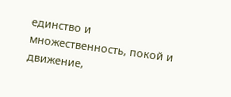единство и множественность, покой и движение,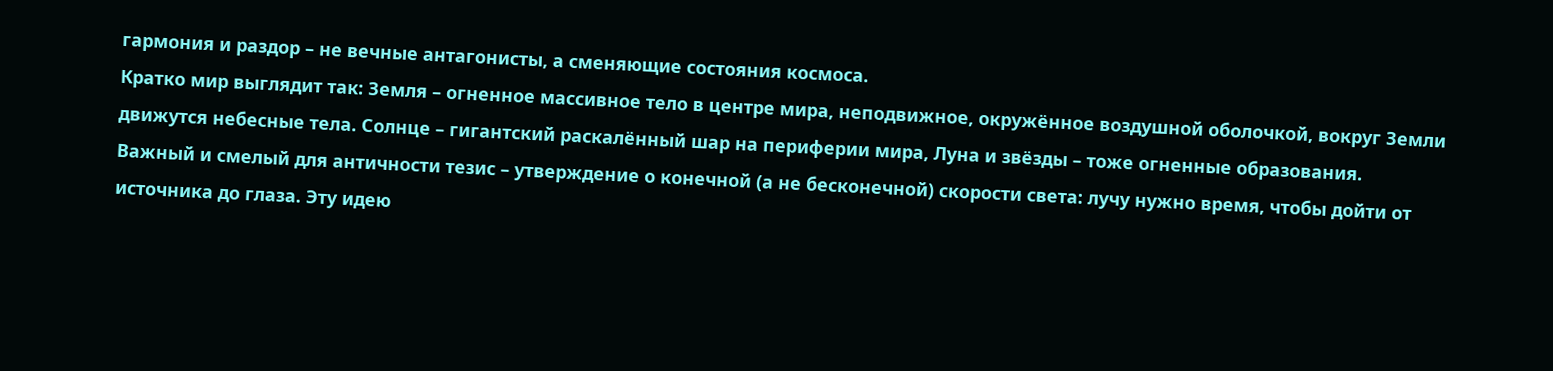гармония и раздор – не вечные антагонисты, а сменяющие состояния космоса.
Кратко мир выглядит так: Земля – огненное массивное тело в центре мира, неподвижное, окружённое воздушной оболочкой, вокруг Земли движутся небесные тела. Солнце – гигантский раскалённый шар на периферии мира, Луна и звёзды – тоже огненные образования.
Важный и смелый для античности тезис – утверждение о конечной (а не бесконечной) скорости света: лучу нужно время, чтобы дойти от источника до глаза. Эту идею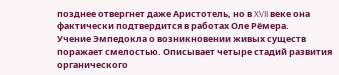позднее отвергнет даже Аристотель, но в XVII веке она фактически подтвердится в работах Оле Рёмера.
Учение Эмпедокла о возникновении живых существ поражает смелостью. Описывает четыре стадий развития органического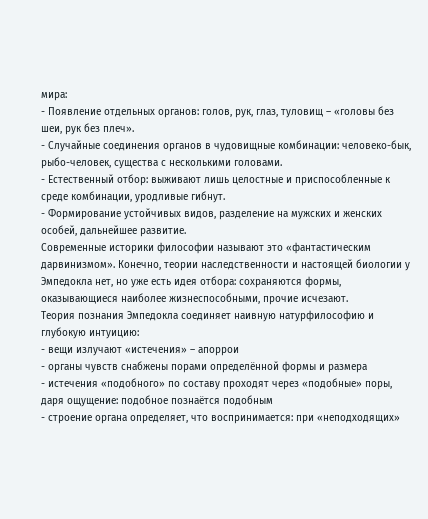мира:
- Появление отдельных органов: голов, рук, глаз, туловищ – «головы без шеи, рук без плеч».
- Случайные соединения органов в чудовищные комбинации: человеко-бык, рыбо-человек, существа с несколькими головами.
- Естественный отбор: выживают лишь целостные и приспособленные к среде комбинации, уродливые гибнут.
- Формирование устойчивых видов, разделение на мужских и женских особей, дальнейшее развитие.
Современные историки философии называют это «фантастическим дарвинизмом». Конечно, теории наследственности и настоящей биологии у Эмпедокла нет, но уже есть идея отбора: сохраняются формы, оказывающиеся наиболее жизнеспособными, прочие исчезают.
Теория познания Эмпедокла соединяет наивную натурфилософию и глубокую интуицию:
- вещи излучают «истечения» – апоррои
- органы чувств снабжены порами определённой формы и размера
- истечения «подобного» по составу проходят через «подобные» поры, даря ощущение: подобное познаётся подобным
- строение органа определяет, что воспринимается: при «неподходящих»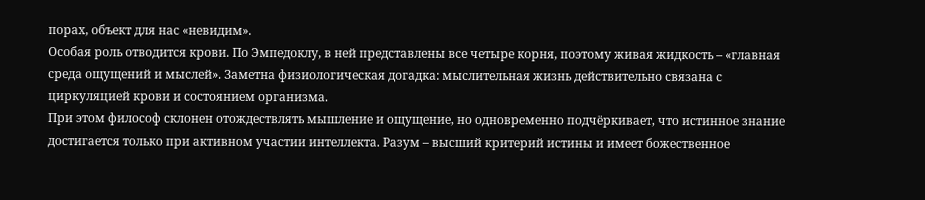порах, объект для нас «невидим».
Особая роль отводится крови. По Эмпедоклу, в ней представлены все четыре корня, поэтому живая жидкость – «главная среда ощущений и мыслей». Заметна физиологическая догадка: мыслительная жизнь действительно связана с циркуляцией крови и состоянием организма.
При этом философ склонен отождествлять мышление и ощущение, но одновременно подчёркивает, что истинное знание достигается только при активном участии интеллекта. Разум – высший критерий истины и имеет божественное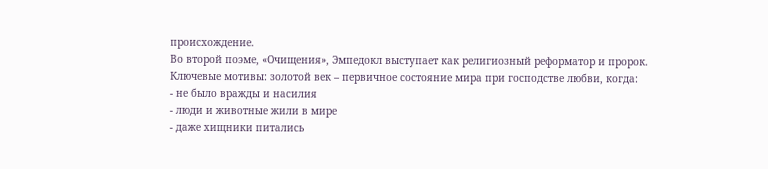происхождение.
Во второй поэме, «Очищения», Эмпедокл выступает как религиозный реформатор и пророк. Ключевые мотивы: золотой век – первичное состояние мира при господстве любви, когда:
- не было вражды и насилия
- люди и животные жили в мире
- даже хищники питались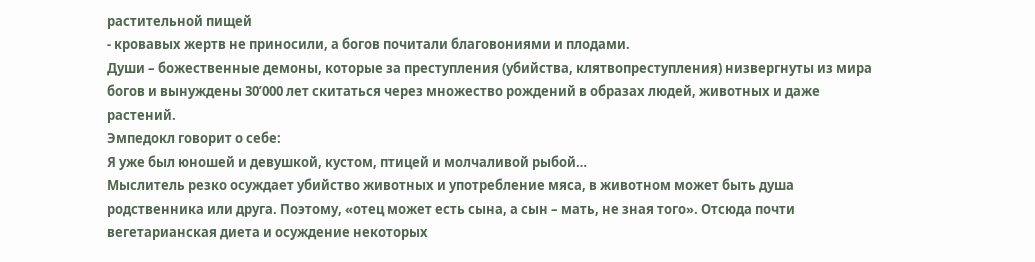растительной пищей
- кровавых жертв не приносили, а богов почитали благовониями и плодами.
Души – божественные демоны, которые за преступления (убийства, клятвопреступления) низвергнуты из мира богов и вынуждены 30’000 лет скитаться через множество рождений в образах людей, животных и даже растений.
Эмпедокл говорит о себе:
Я уже был юношей и девушкой, кустом, птицей и молчаливой рыбой…
Мыслитель резко осуждает убийство животных и употребление мяса, в животном может быть душа родственника или друга. Поэтому, «отец может есть сына, а сын – мать, не зная того». Отсюда почти вегетарианская диета и осуждение некоторых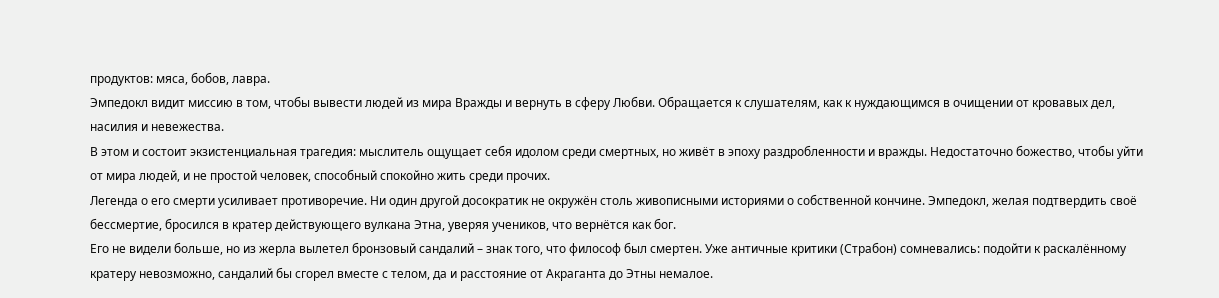продуктов: мяса, бобов, лавра.
Эмпедокл видит миссию в том, чтобы вывести людей из мира Вражды и вернуть в сферу Любви. Обращается к слушателям, как к нуждающимся в очищении от кровавых дел, насилия и невежества.
В этом и состоит экзистенциальная трагедия: мыслитель ощущает себя идолом среди смертных, но живёт в эпоху раздробленности и вражды. Недостаточно божество, чтобы уйти от мира людей, и не простой человек, способный спокойно жить среди прочих.
Легенда о его смерти усиливает противоречие. Ни один другой досократик не окружён столь живописными историями о собственной кончине. Эмпедокл, желая подтвердить своё бессмертие, бросился в кратер действующего вулкана Этна, уверяя учеников, что вернётся как бог.
Его не видели больше, но из жерла вылетел бронзовый сандалий – знак того, что философ был смертен. Уже античные критики (Страбон) сомневались: подойти к раскалённому кратеру невозможно, сандалий бы сгорел вместе с телом, да и расстояние от Акраганта до Этны немалое.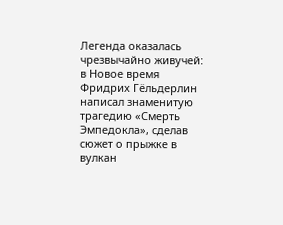Легенда оказалась чрезвычайно живучей: в Новое время Фридрих Гёльдерлин написал знаменитую трагедию «Смерть Эмпедокла», сделав сюжет о прыжке в вулкан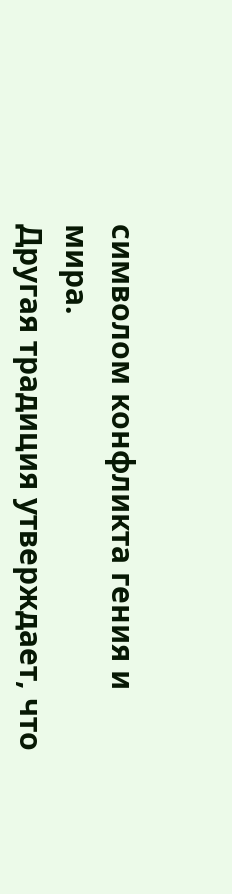символом конфликта гения и мира.
Другая традиция утверждает, что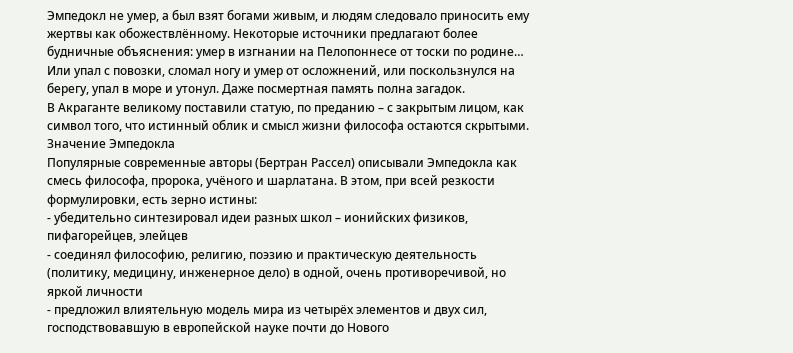Эмпедокл не умер, а был взят богами живым, и людям следовало приносить ему жертвы как обожествлённому. Некоторые источники предлагают более будничные объяснения: умер в изгнании на Пелопоннесе от тоски по родине…
Или упал с повозки, сломал ногу и умер от осложнений, или поскользнулся на берегу, упал в море и утонул. Даже посмертная память полна загадок.
В Акраганте великому поставили статую, по преданию – с закрытым лицом, как символ того, что истинный облик и смысл жизни философа остаются скрытыми.
Значение Эмпедокла
Популярные современные авторы (Бертран Рассел) описывали Эмпедокла как смесь философа, пророка, учёного и шарлатана. В этом, при всей резкости формулировки, есть зерно истины:
- убедительно синтезировал идеи разных школ – ионийских физиков, пифагорейцев, элейцев
- соединял философию, религию, поэзию и практическую деятельность (политику, медицину, инженерное дело) в одной, очень противоречивой, но яркой личности
- предложил влиятельную модель мира из четырёх элементов и двух сил, господствовавшую в европейской науке почти до Нового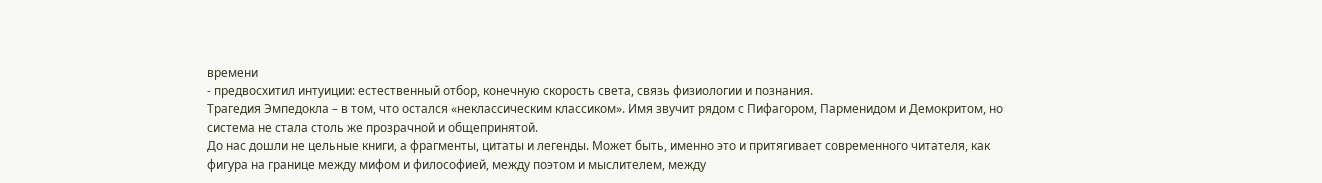времени
- предвосхитил интуиции: естественный отбор, конечную скорость света, связь физиологии и познания.
Трагедия Эмпедокла – в том, что остался «неклассическим классиком». Имя звучит рядом с Пифагором, Парменидом и Демокритом, но система не стала столь же прозрачной и общепринятой.
До нас дошли не цельные книги, а фрагменты, цитаты и легенды. Может быть, именно это и притягивает современного читателя, как фигура на границе между мифом и философией, между поэтом и мыслителем, между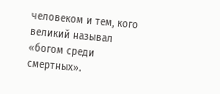человеком и тем, кого великий называл «богом среди смертных».